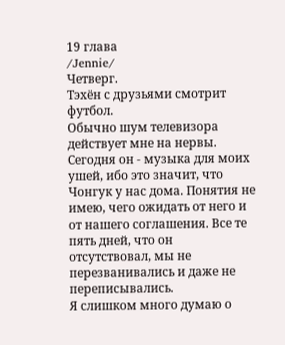19 глава
/Jennie/
Четверг.
Тэхён с друзьями смотрит футбол.
Обычно шум телевизора действует мне на нервы. Сегодня он - музыка для моих ушей, ибо это значит, что Чонгук у нас дома. Понятия не имею, чего ожидать от него и от нашего соглашения. Все те пять дней, что он отсутствовал, мы не перезванивались и даже не переписывались.
Я слишком много думаю о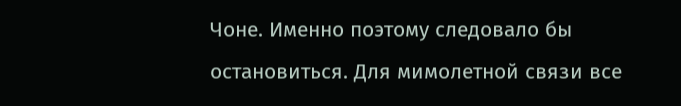Чоне. Именно поэтому следовало бы остановиться. Для мимолетной связи все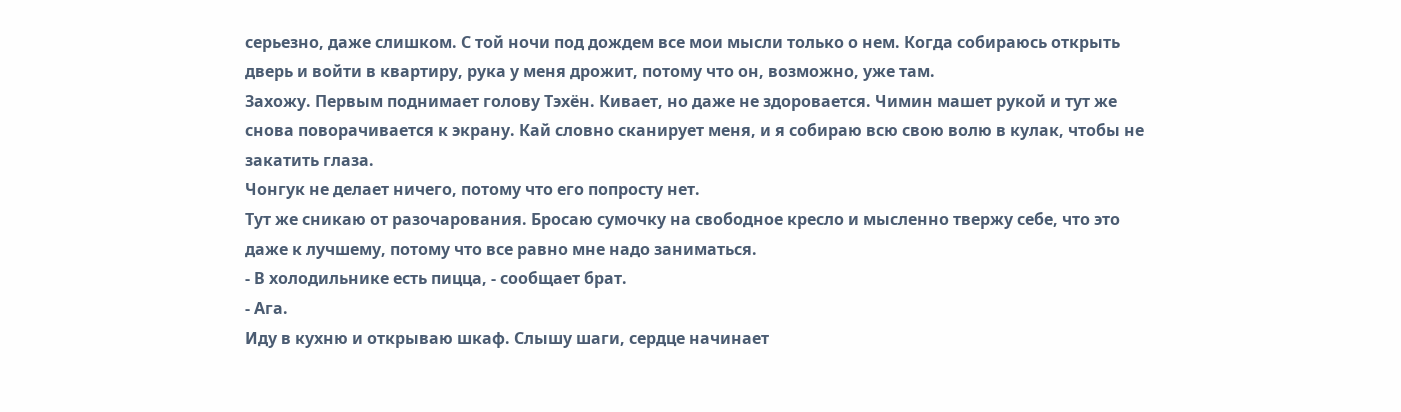серьезно, даже слишком. С той ночи под дождем все мои мысли только о нем. Когда собираюсь открыть дверь и войти в квартиру, рука у меня дрожит, потому что он, возможно, уже там.
Захожу. Первым поднимает голову Тэхён. Кивает, но даже не здоровается. Чимин машет рукой и тут же снова поворачивается к экрану. Кай словно сканирует меня, и я собираю всю свою волю в кулак, чтобы не закатить глаза.
Чонгук не делает ничего, потому что его попросту нет.
Тут же сникаю от разочарования. Бросаю сумочку на свободное кресло и мысленно твержу себе, что это даже к лучшему, потому что все равно мне надо заниматься.
- В холодильнике есть пицца, - сообщает брат.
- Ага.
Иду в кухню и открываю шкаф. Слышу шаги, сердце начинает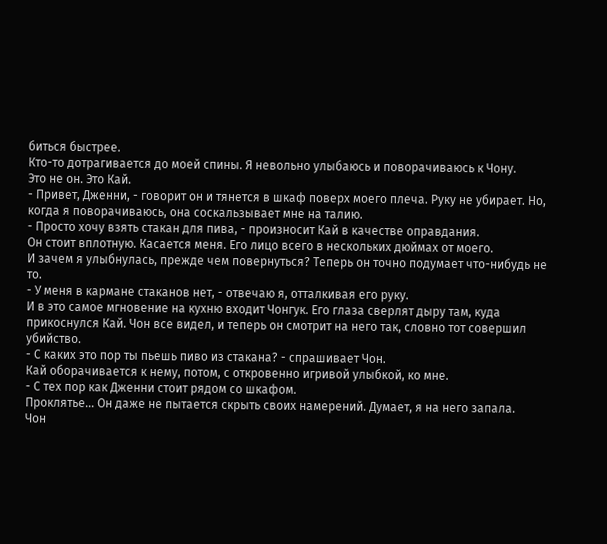биться быстрее.
Кто-то дотрагивается до моей спины. Я невольно улыбаюсь и поворачиваюсь к Чону.
Это не он. Это Кай.
- Привет, Дженни, - говорит он и тянется в шкаф поверх моего плеча. Руку не убирает. Но, когда я поворачиваюсь, она соскальзывает мне на талию.
- Просто хочу взять стакан для пива, - произносит Кай в качестве оправдания.
Он стоит вплотную. Касается меня. Его лицо всего в нескольких дюймах от моего.
И зачем я улыбнулась, прежде чем повернуться? Теперь он точно подумает что-нибудь не то.
- У меня в кармане стаканов нет, - отвечаю я, отталкивая его руку.
И в это самое мгновение на кухню входит Чонгук. Его глаза сверлят дыру там, куда прикоснулся Кай. Чон все видел, и теперь он смотрит на него так, словно тот совершил убийство.
- С каких это пор ты пьешь пиво из стакана? - спрашивает Чон.
Кай оборачивается к нему, потом, с откровенно игривой улыбкой, ко мне.
- С тех пор как Дженни стоит рядом со шкафом.
Проклятье... Он даже не пытается скрыть своих намерений. Думает, я на него запала.
Чон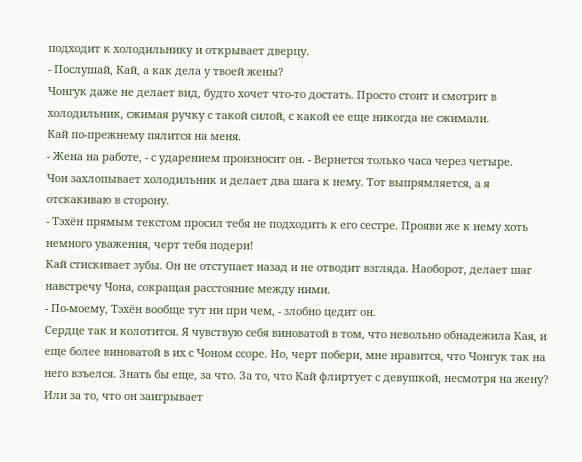подходит к холодильнику и открывает дверцу.
- Послушай, Кай, а как дела у твоей жены?
Чонгук даже не делает вид, будто хочет что-то достать. Просто стоит и смотрит в холодильник, сжимая ручку с такой силой, с какой ее еще никогда не сжимали.
Кай по-прежнему пялится на меня.
- Жена на работе, - с ударением произносит он. - Вернется только часа через четыре.
Чон захлопывает холодильник и делает два шага к нему. Тот выпрямляется, а я отскакиваю в сторону.
- Тэхён прямым текстом просил тебя не подходить к его сестре. Прояви же к нему хоть немного уважения, черт тебя подери!
Кай стискивает зубы. Он не отступает назад и не отводит взгляда. Наоборот, делает шаг навстречу Чона, сокращая расстояние между ними.
- По-моему, Тэхён вообще тут ни при чем, - злобно цедит он.
Сердце так и колотится. Я чувствую себя виноватой в том, что невольно обнадежила Кая, и еще более виноватой в их с Чоном ссоре. Но, черт побери, мне нравится, что Чонгук так на него взъелся. Знать бы еще, за что. За то, что Кай флиртует с девушкой, несмотря на жену? Или за то, что он заигрывает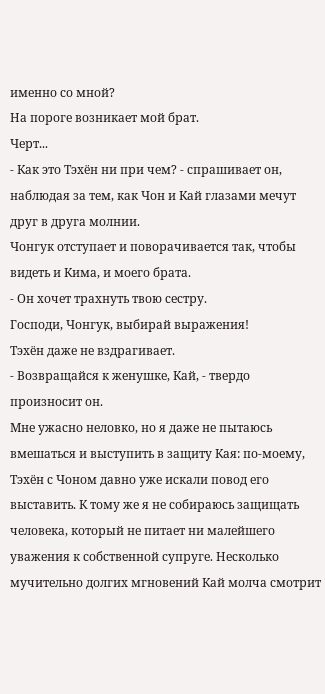именно со мной?
На пороге возникает мой брат.
Черт...
- Как это Тэхён ни при чем? - спрашивает он, наблюдая за тем, как Чон и Кай глазами мечут друг в друга молнии.
Чонгук отступает и поворачивается так, чтобы видеть и Кима, и моего брата.
- Он хочет трахнуть твою сестру.
Господи, Чонгук, выбирай выражения!
Тэхён даже не вздрагивает.
- Возвращайся к женушке, Кай, - твердо произносит он.
Мне ужасно неловко, но я даже не пытаюсь вмешаться и выступить в защиту Кая: по-моему, Тэхён с Чоном давно уже искали повод его выставить. К тому же я не собираюсь защищать человека, который не питает ни малейшего уважения к собственной супруге. Несколько мучительно долгих мгновений Кай молча смотрит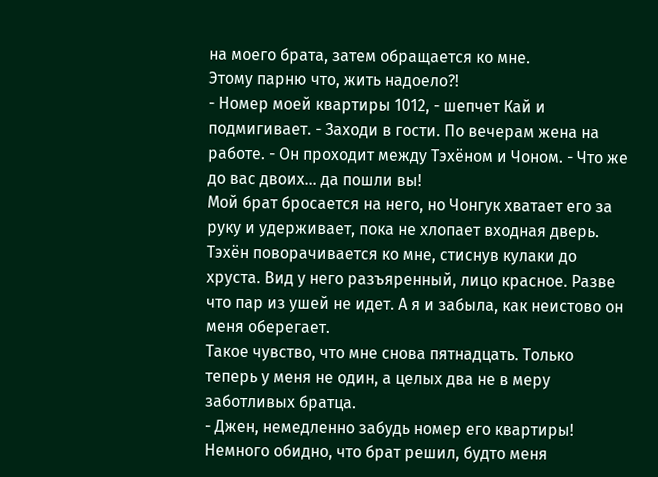на моего брата, затем обращается ко мне.
Этому парню что, жить надоело?!
- Номер моей квартиры 1012, - шепчет Кай и подмигивает. - Заходи в гости. По вечерам жена на работе. - Он проходит между Тэхёном и Чоном. - Что же до вас двоих... да пошли вы!
Мой брат бросается на него, но Чонгук хватает его за руку и удерживает, пока не хлопает входная дверь.
Тэхён поворачивается ко мне, стиснув кулаки до хруста. Вид у него разъяренный, лицо красное. Разве что пар из ушей не идет. А я и забыла, как неистово он меня оберегает.
Такое чувство, что мне снова пятнадцать. Только теперь у меня не один, а целых два не в меру заботливых братца.
- Джен, немедленно забудь номер его квартиры!
Немного обидно, что брат решил, будто меня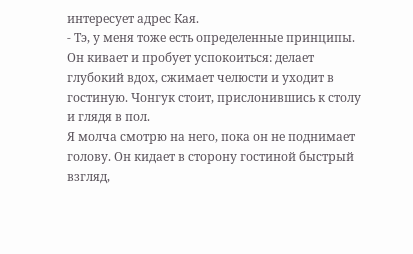интересует адрес Кая.
- Тэ, у меня тоже есть определенные принципы.
Он кивает и пробует успокоиться: делает глубокий вдох, сжимает челюсти и уходит в гостиную. Чонгук стоит, прислонившись к столу и глядя в пол.
Я молча смотрю на него, пока он не поднимает голову. Он кидает в сторону гостиной быстрый взгляд,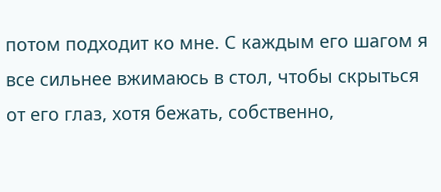потом подходит ко мне. С каждым его шагом я все сильнее вжимаюсь в стол, чтобы скрыться от его глаз, хотя бежать, собственно,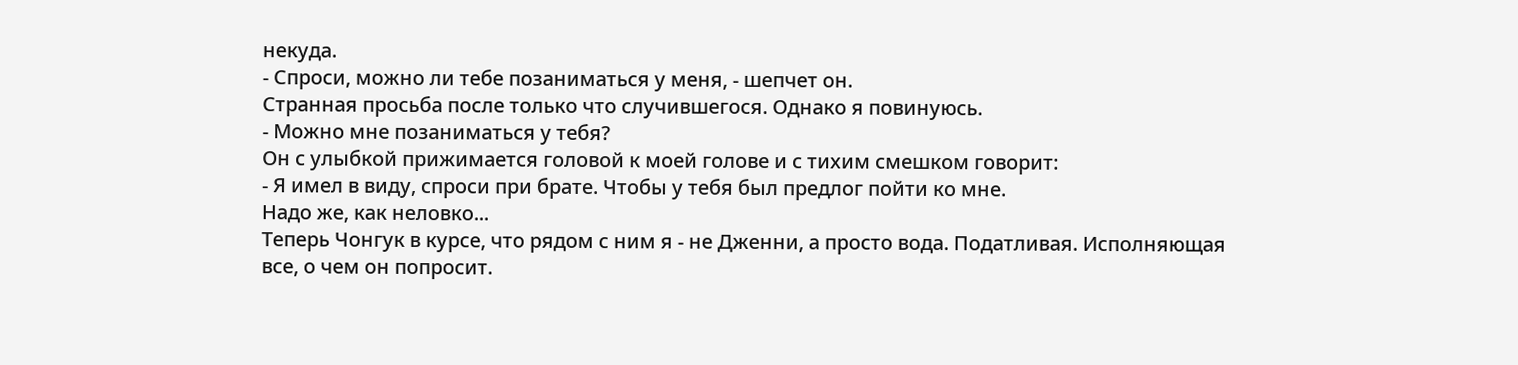некуда.
- Спроси, можно ли тебе позаниматься у меня, - шепчет он.
Странная просьба после только что случившегося. Однако я повинуюсь.
- Можно мне позаниматься у тебя?
Он с улыбкой прижимается головой к моей голове и с тихим смешком говорит:
- Я имел в виду, спроси при брате. Чтобы у тебя был предлог пойти ко мне.
Надо же, как неловко...
Теперь Чонгук в курсе, что рядом с ним я - не Дженни, а просто вода. Податливая. Исполняющая все, о чем он попросит.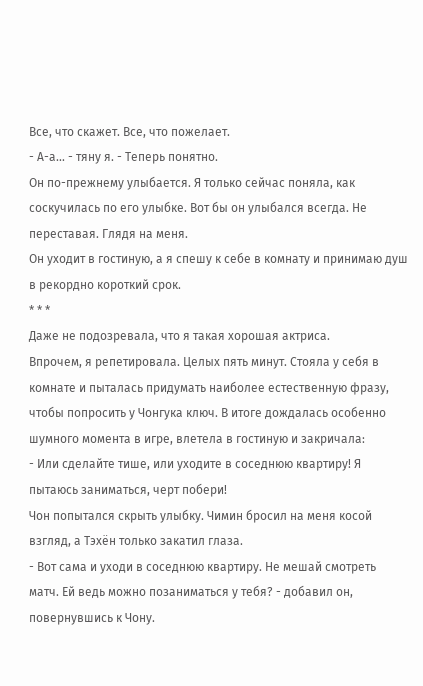Все, что скажет. Все, что пожелает.
- А-а... - тяну я. - Теперь понятно.
Он по-прежнему улыбается. Я только сейчас поняла, как соскучилась по его улыбке. Вот бы он улыбался всегда. Не переставая. Глядя на меня.
Он уходит в гостиную, а я спешу к себе в комнату и принимаю душ в рекордно короткий срок.
* * *
Даже не подозревала, что я такая хорошая актриса.
Впрочем, я репетировала. Целых пять минут. Стояла у себя в комнате и пыталась придумать наиболее естественную фразу, чтобы попросить у Чонгука ключ. В итоге дождалась особенно шумного момента в игре, влетела в гостиную и закричала:
- Или сделайте тише, или уходите в соседнюю квартиру! Я пытаюсь заниматься, черт побери!
Чон попытался скрыть улыбку. Чимин бросил на меня косой взгляд, а Тэхён только закатил глаза.
- Вот сама и уходи в соседнюю квартиру. Не мешай смотреть матч. Ей ведь можно позаниматься у тебя? - добавил он, повернувшись к Чону.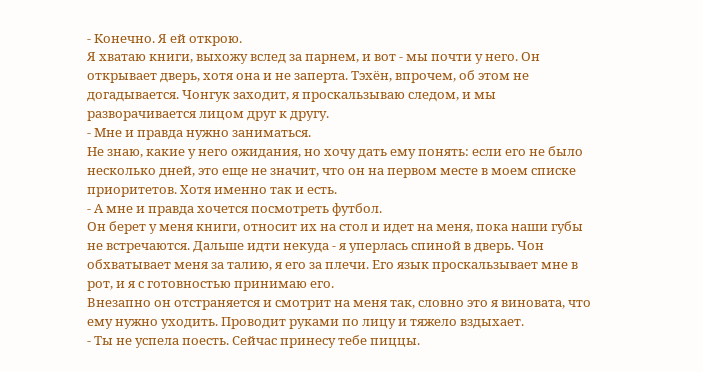- Конечно. Я ей открою.
Я хватаю книги, выхожу вслед за парнем, и вот - мы почти у него. Он открывает дверь, хотя она и не заперта. Тэхён, впрочем, об этом не догадывается. Чонгук заходит, я проскальзываю следом, и мы разворачивается лицом друг к другу.
- Мне и правда нужно заниматься.
Не знаю, какие у него ожидания, но хочу дать ему понять: если его не было несколько дней, это еще не значит, что он на первом месте в моем списке приоритетов. Хотя именно так и есть.
- А мне и правда хочется посмотреть футбол.
Он берет у меня книги, относит их на стол и идет на меня, пока наши губы не встречаются. Дальше идти некуда - я уперлась спиной в дверь. Чон обхватывает меня за талию, я его за плечи. Его язык проскальзывает мне в рот, и я с готовностью принимаю его.
Внезапно он отстраняется и смотрит на меня так, словно это я виновата, что ему нужно уходить. Проводит руками по лицу и тяжело вздыхает.
- Ты не успела поесть. Сейчас принесу тебе пиццы.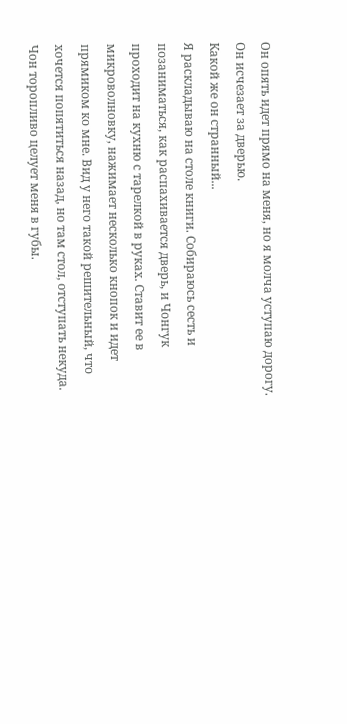Он опять идет прямо на меня, но я молча уступаю дорогу. Он исчезает за дверью.
Какой же он странный...
Я раскладываю на столе книги. Собираюсь сесть и позаниматься, как распахивается дверь, и Чонгук проходит на кухню с тарелкой в руках. Ставит ее в микроволновку, нажимает несколько кнопок и идет прямиком ко мне. Вид у него такой решительный, что хочется попятиться назад, но там стол, отступать некуда.
Чон торопливо целует меня в губы.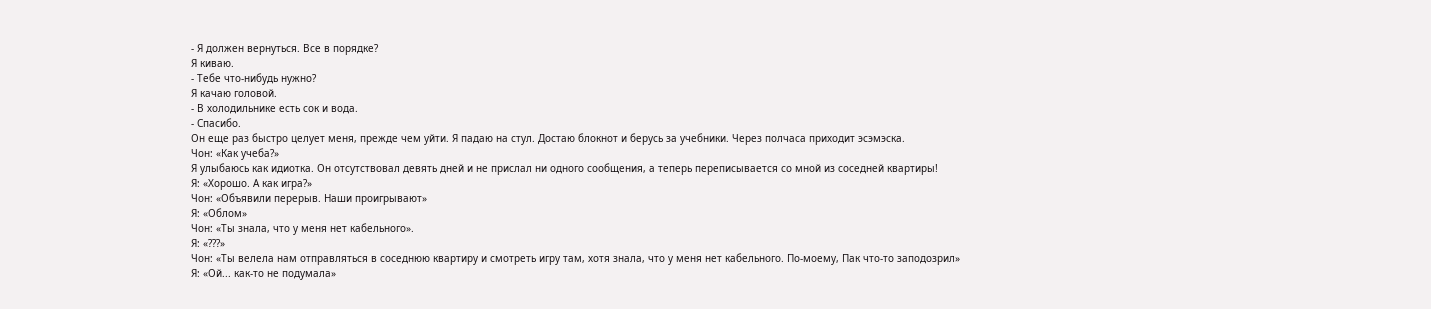- Я должен вернуться. Все в порядке?
Я киваю.
- Тебе что-нибудь нужно?
Я качаю головой.
- В холодильнике есть сок и вода.
- Спасибо.
Он еще раз быстро целует меня, прежде чем уйти. Я падаю на стул. Достаю блокнот и берусь за учебники. Через полчаса приходит эсэмэска.
Чон: «Как учеба?»
Я улыбаюсь как идиотка. Он отсутствовал девять дней и не прислал ни одного сообщения, а теперь переписывается со мной из соседней квартиры!
Я: «Хорошо. А как игра?»
Чон: «Объявили перерыв. Наши проигрывают»
Я: «Облом»
Чон: «Ты знала, что у меня нет кабельного».
Я: «???»
Чон: «Ты велела нам отправляться в соседнюю квартиру и смотреть игру там, хотя знала, что у меня нет кабельного. По-моему, Пак что-то заподозрил»
Я: «Ой... как-то не подумала»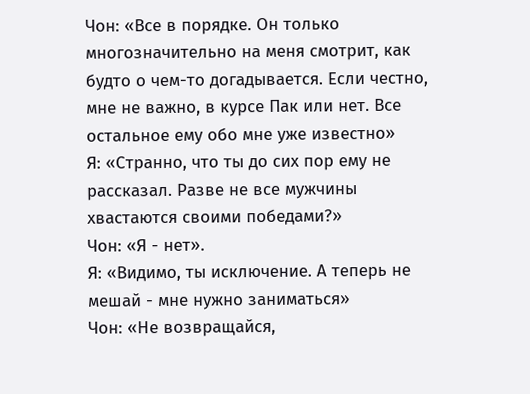Чон: «Все в порядке. Он только многозначительно на меня смотрит, как будто о чем-то догадывается. Если честно, мне не важно, в курсе Пак или нет. Все остальное ему обо мне уже известно»
Я: «Странно, что ты до сих пор ему не рассказал. Разве не все мужчины хвастаются своими победами?»
Чон: «Я - нет».
Я: «Видимо, ты исключение. А теперь не мешай - мне нужно заниматься»
Чон: «Не возвращайся,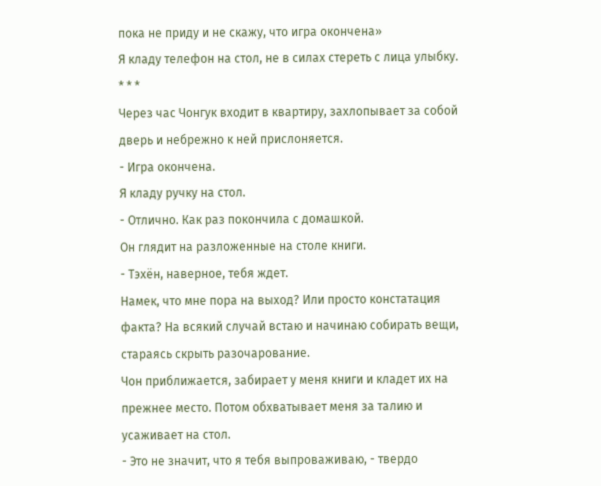пока не приду и не скажу, что игра окончена»
Я кладу телефон на стол, не в силах стереть с лица улыбку.
* * *
Через час Чонгук входит в квартиру, захлопывает за собой дверь и небрежно к ней прислоняется.
- Игра окончена.
Я кладу ручку на стол.
- Отлично. Как раз покончила с домашкой.
Он глядит на разложенные на столе книги.
- Тэхён, наверное, тебя ждет.
Намек, что мне пора на выход? Или просто констатация факта? На всякий случай встаю и начинаю собирать вещи, стараясь скрыть разочарование.
Чон приближается, забирает у меня книги и кладет их на прежнее место. Потом обхватывает меня за талию и усаживает на стол.
- Это не значит, что я тебя выпроваживаю, - твердо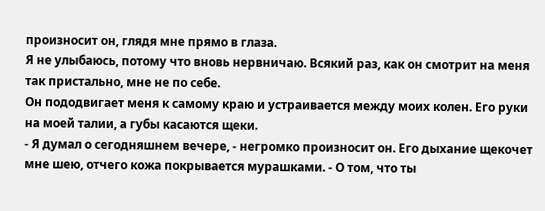произносит он, глядя мне прямо в глаза.
Я не улыбаюсь, потому что вновь нервничаю. Всякий раз, как он смотрит на меня так пристально, мне не по себе.
Он пододвигает меня к самому краю и устраивается между моих колен. Его руки на моей талии, а губы касаются щеки.
- Я думал о сегодняшнем вечере, - негромко произносит он. Его дыхание щекочет мне шею, отчего кожа покрывается мурашками. - О том, что ты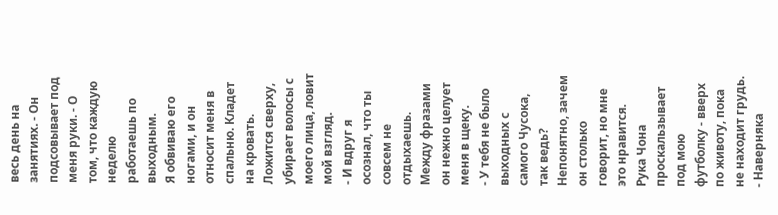весь день на занятиях. - Он подсовывает под меня руки. - О том, что каждую неделю работаешь по выходным.
Я обвиваю его ногами, и он относит меня в спальню. Кладет на кровать. Ложится сверху, убирает волосы с моего лица, ловит мой взгляд.
- И вдруг я осознал, что ты совсем не отдыхаешь.
Между фразами он нежно целует меня в щеку.
- У тебя не было выходных с самого Чусока, так ведь?
Непонятно, зачем он столько говорит, но мне это нравится.
Рука Чона проскальзывает под мою футболку - вверх по животу, пока не находит грудь.
- Наверняка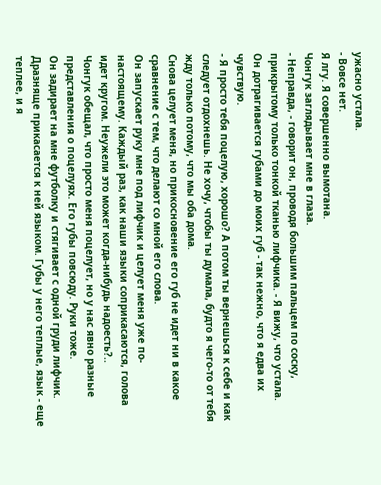ужасно устала.
- Вовсе нет.
Я лгу. Я совершенно вымотана.
Чонгук заглядывает мне в глаза.
- Неправда, - говорит он, проводя большим пальцем по соску, прикрытому только тонкой тканью лифчика. - Я вижу, что устала.
Он дотрагивается губами до моих губ - так нежно, что я едва их чувствую.
- Я просто тебя поцелую, хорошо? А потом ты вернешься к себе и как следует отдохнешь. Не хочу, чтобы ты думала, будто я чего-то от тебя жду только потому, что мы оба дома.
Снова целует меня, но прикосновение его губ не идет ни в какое сравнение с тем, что делают со мной его слова.
Он запускает руку мне под лифчик и целует меня уже по-настоящему. Каждый раз, как наши языки соприкасаются, голова идет кругом. Неужели это может когда-нибудь надоесть?..
Чонгук обещал, что просто меня поцелует, но у нас явно разные представления о поцелуях. Его губы повсюду. Руки тоже.
Он задирает на мне футболку и стягивает с одной груди лифчик. Дразняще прикасается к ней языком. Губы у него теплые, язык - еще теплее, и я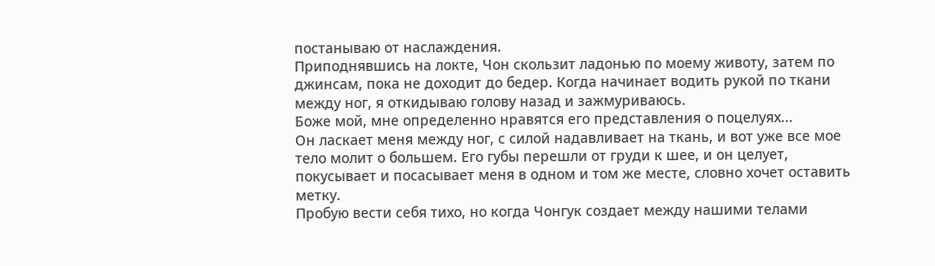постанываю от наслаждения.
Приподнявшись на локте, Чон скользит ладонью по моему животу, затем по джинсам, пока не доходит до бедер. Когда начинает водить рукой по ткани между ног, я откидываю голову назад и зажмуриваюсь.
Боже мой, мне определенно нравятся его представления о поцелуях...
Он ласкает меня между ног, с силой надавливает на ткань, и вот уже все мое тело молит о большем. Его губы перешли от груди к шее, и он целует, покусывает и посасывает меня в одном и том же месте, словно хочет оставить метку.
Пробую вести себя тихо, но когда Чонгук создает между нашими телами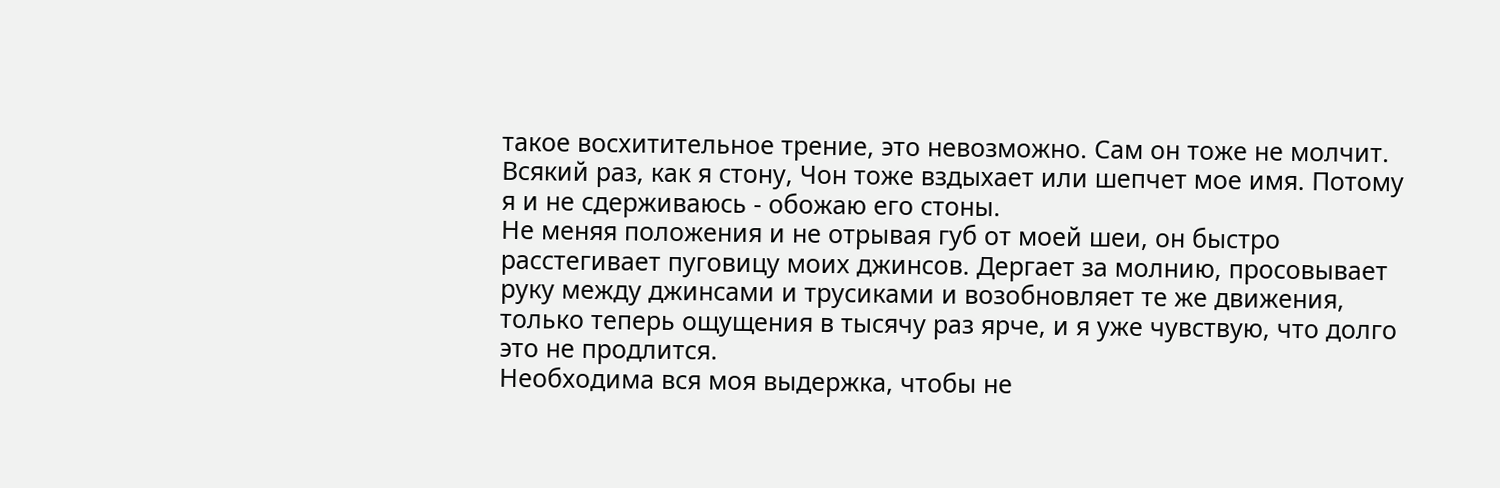такое восхитительное трение, это невозможно. Сам он тоже не молчит. Всякий раз, как я стону, Чон тоже вздыхает или шепчет мое имя. Потому я и не сдерживаюсь - обожаю его стоны.
Не меняя положения и не отрывая губ от моей шеи, он быстро расстегивает пуговицу моих джинсов. Дергает за молнию, просовывает руку между джинсами и трусиками и возобновляет те же движения, только теперь ощущения в тысячу раз ярче, и я уже чувствую, что долго это не продлится.
Необходима вся моя выдержка, чтобы не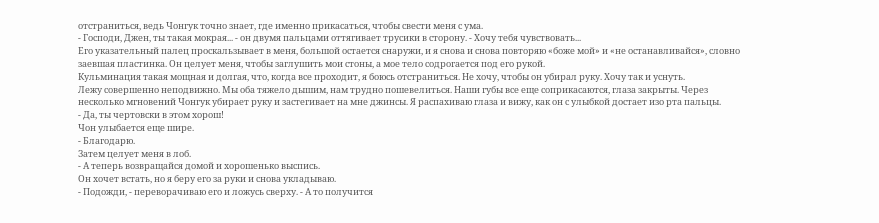отстраниться, ведь Чонгук точно знает, где именно прикасаться, чтобы свести меня с ума.
- Господи, Джен, ты такая мокрая... - он двумя пальцами оттягивает трусики в сторону. - Хочу тебя чувствовать...
Его указательный палец проскальзывает в меня, большой остается снаружи, и я снова и снова повторяю «боже мой» и «не останавливайся», словно заевшая пластинка. Он целует меня, чтобы заглушить мои стоны, а мое тело содрогается под его рукой.
Кульминация такая мощная и долгая, что, когда все проходит, я боюсь отстраниться. Не хочу, чтобы он убирал руку. Хочу так и уснуть.
Лежу совершенно неподвижно. Мы оба тяжело дышим, нам трудно пошевелиться. Наши губы все еще соприкасаются, глаза закрыты. Через несколько мгновений Чонгук убирает руку и застегивает на мне джинсы. Я распахиваю глаза и вижу, как он с улыбкой достает изо рта пальцы.
- Да, ты чертовски в этом хорош!
Чон улыбается еще шире.
- Благодарю.
Затем целует меня в лоб.
- А теперь возвращайся домой и хорошенько выспись.
Он хочет встать, но я беру его за руки и снова укладываю.
- Подожди, - переворачиваю его и ложусь сверху. - А то получится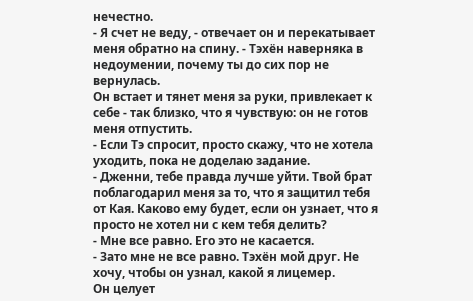нечестно.
- Я счет не веду, - отвечает он и перекатывает меня обратно на спину. - Тэхён наверняка в недоумении, почему ты до сих пор не вернулась.
Он встает и тянет меня за руки, привлекает к себе - так близко, что я чувствую: он не готов меня отпустить.
- Если Тэ спросит, просто скажу, что не хотела уходить, пока не доделаю задание.
- Дженни, тебе правда лучше уйти. Твой брат поблагодарил меня за то, что я защитил тебя от Кая. Каково ему будет, если он узнает, что я просто не хотел ни с кем тебя делить?
- Мне все равно. Его это не касается.
- Зато мне не все равно. Тэхён мой друг. Не хочу, чтобы он узнал, какой я лицемер.
Он целует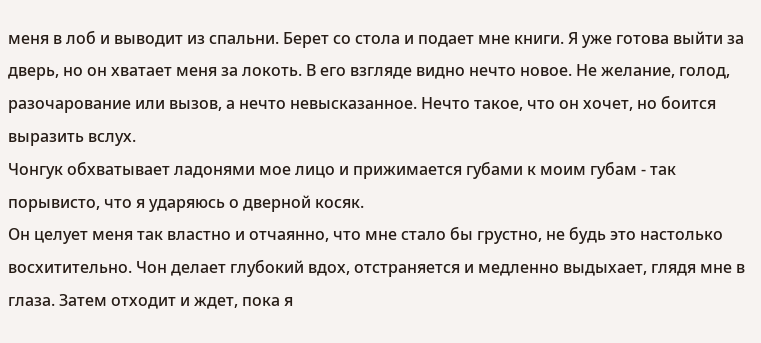меня в лоб и выводит из спальни. Берет со стола и подает мне книги. Я уже готова выйти за дверь, но он хватает меня за локоть. В его взгляде видно нечто новое. Не желание, голод, разочарование или вызов, а нечто невысказанное. Нечто такое, что он хочет, но боится выразить вслух.
Чонгук обхватывает ладонями мое лицо и прижимается губами к моим губам - так порывисто, что я ударяюсь о дверной косяк.
Он целует меня так властно и отчаянно, что мне стало бы грустно, не будь это настолько восхитительно. Чон делает глубокий вдох, отстраняется и медленно выдыхает, глядя мне в глаза. Затем отходит и ждет, пока я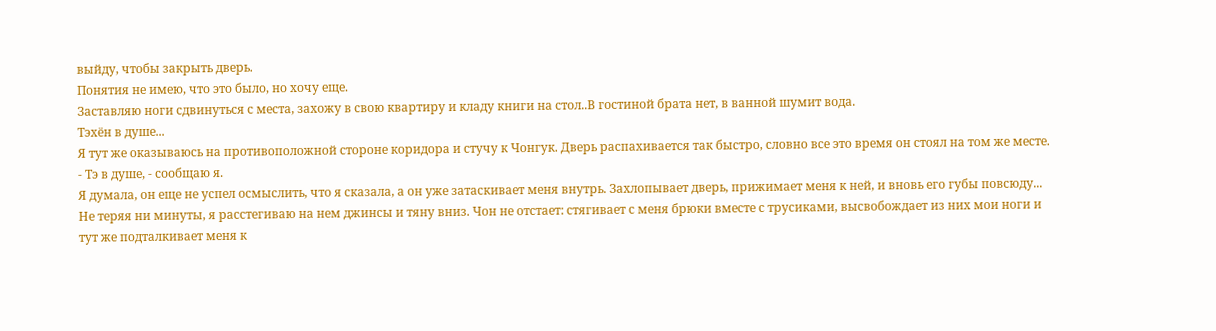выйду, чтобы закрыть дверь.
Понятия не имею, что это было, но хочу еще.
Заставляю ноги сдвинуться с места, захожу в свою квартиру и кладу книги на стол..В гостиной брата нет, в ванной шумит вода.
Тэхён в душе...
Я тут же оказываюсь на противоположной стороне коридора и стучу к Чонгук. Дверь распахивается так быстро, словно все это время он стоял на том же месте.
- Тэ в душе, - сообщаю я.
Я думала, он еще не успел осмыслить, что я сказала, а он уже затаскивает меня внутрь. Захлопывает дверь, прижимает меня к ней, и вновь его губы повсюду...
Не теряя ни минуты, я расстегиваю на нем джинсы и тяну вниз. Чон не отстает: стягивает с меня брюки вместе с трусиками, высвобождает из них мои ноги и тут же подталкивает меня к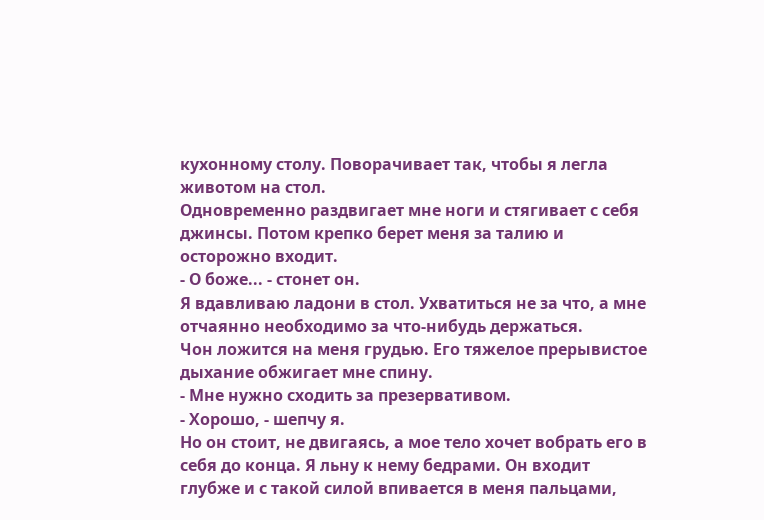кухонному столу. Поворачивает так, чтобы я легла животом на стол.
Одновременно раздвигает мне ноги и стягивает с себя джинсы. Потом крепко берет меня за талию и осторожно входит.
- О боже... - стонет он.
Я вдавливаю ладони в стол. Ухватиться не за что, а мне отчаянно необходимо за что-нибудь держаться.
Чон ложится на меня грудью. Его тяжелое прерывистое дыхание обжигает мне спину.
- Мне нужно сходить за презервативом.
- Хорошо, - шепчу я.
Но он стоит, не двигаясь, а мое тело хочет вобрать его в себя до конца. Я льну к нему бедрами. Он входит глубже и с такой силой впивается в меня пальцами,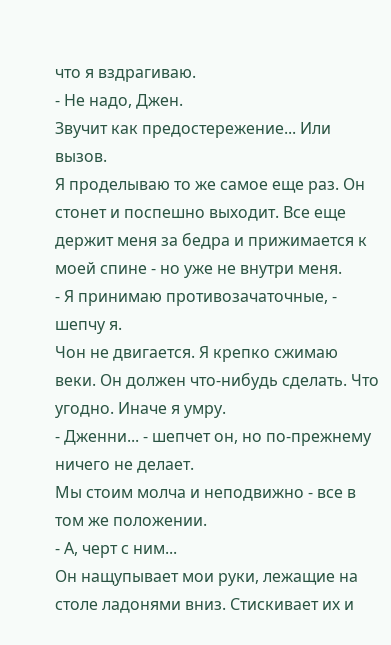что я вздрагиваю.
- Не надо, Джен.
Звучит как предостережение... Или вызов.
Я проделываю то же самое еще раз. Он стонет и поспешно выходит. Все еще держит меня за бедра и прижимается к моей спине - но уже не внутри меня.
- Я принимаю противозачаточные, - шепчу я.
Чон не двигается. Я крепко сжимаю веки. Он должен что-нибудь сделать. Что угодно. Иначе я умру.
- Дженни... - шепчет он, но по-прежнему ничего не делает.
Мы стоим молча и неподвижно - все в том же положении.
- А, черт с ним...
Он нащупывает мои руки, лежащие на столе ладонями вниз. Стискивает их и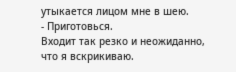утыкается лицом мне в шею.
- Приготовься.
Входит так резко и неожиданно, что я вскрикиваю.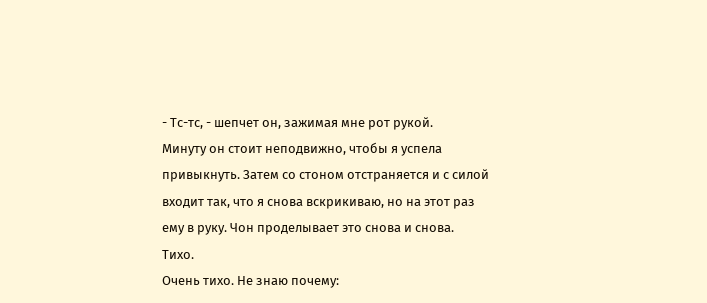- Тс-тс, - шепчет он, зажимая мне рот рукой.
Минуту он стоит неподвижно, чтобы я успела привыкнуть. Затем со стоном отстраняется и с силой входит так, что я снова вскрикиваю, но на этот раз ему в руку. Чон проделывает это снова и снова.
Тихо.
Очень тихо. Не знаю почему: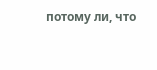потому ли, что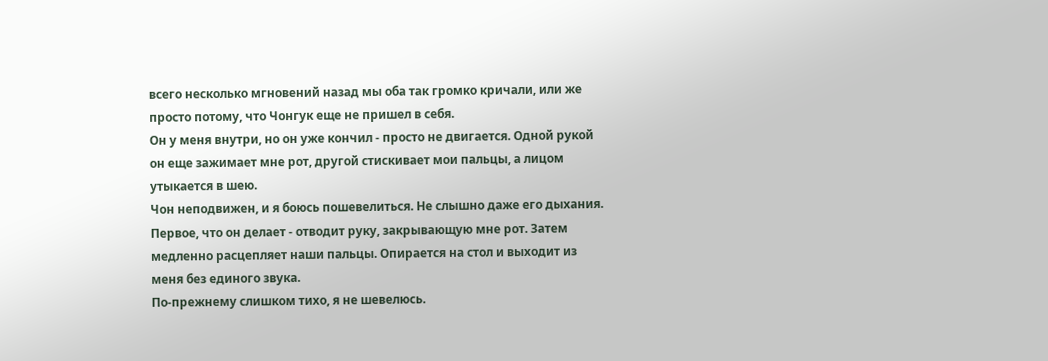всего несколько мгновений назад мы оба так громко кричали, или же просто потому, что Чонгук еще не пришел в себя.
Он у меня внутри, но он уже кончил - просто не двигается. Одной рукой он еще зажимает мне рот, другой стискивает мои пальцы, а лицом утыкается в шею.
Чон неподвижен, и я боюсь пошевелиться. Не слышно даже его дыхания.
Первое, что он делает - отводит руку, закрывающую мне рот. Затем медленно расцепляет наши пальцы. Опирается на стол и выходит из меня без единого звука.
По-прежнему слишком тихо, я не шевелюсь.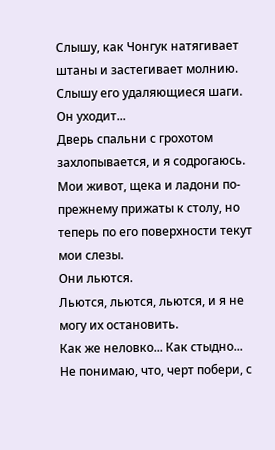Слышу, как Чонгук натягивает штаны и застегивает молнию. Слышу его удаляющиеся шаги. Он уходит...
Дверь спальни с грохотом захлопывается, и я содрогаюсь. Мои живот, щека и ладони по-прежнему прижаты к столу, но теперь по его поверхности текут мои слезы.
Они льются.
Льются, льются, льются, и я не могу их остановить.
Как же неловко... Как стыдно... Не понимаю, что, черт побери, с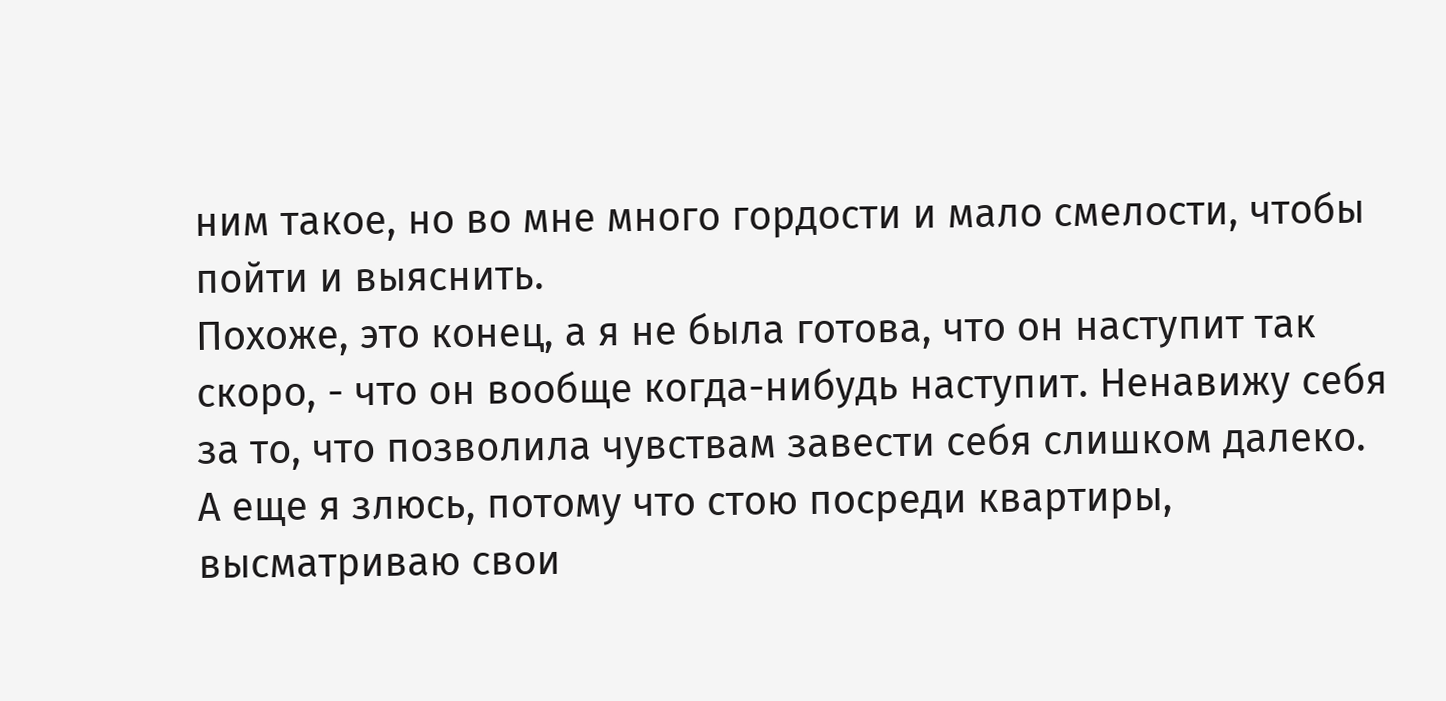ним такое, но во мне много гордости и мало смелости, чтобы пойти и выяснить.
Похоже, это конец, а я не была готова, что он наступит так скоро, - что он вообще когда-нибудь наступит. Ненавижу себя за то, что позволила чувствам завести себя слишком далеко.
А еще я злюсь, потому что стою посреди квартиры, высматриваю свои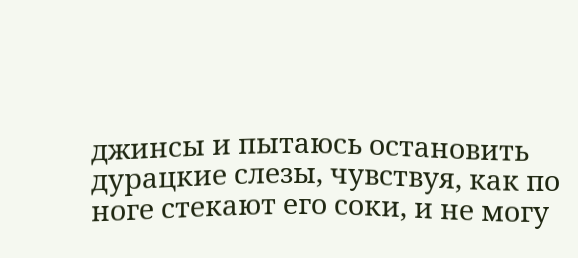джинсы и пытаюсь остановить дурацкие слезы, чувствуя, как по ноге стекают его соки, и не могу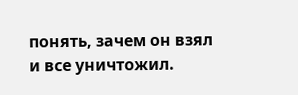понять, зачем он взял и все уничтожил.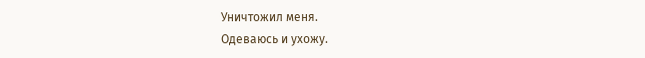Уничтожил меня.
Одеваюсь и ухожу.